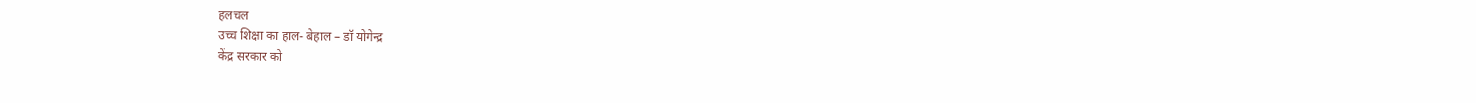हलचल
उच्च शिक्षा का हाल- बेहाल – डॉ योगेन्द्र
केंद्र सरकार को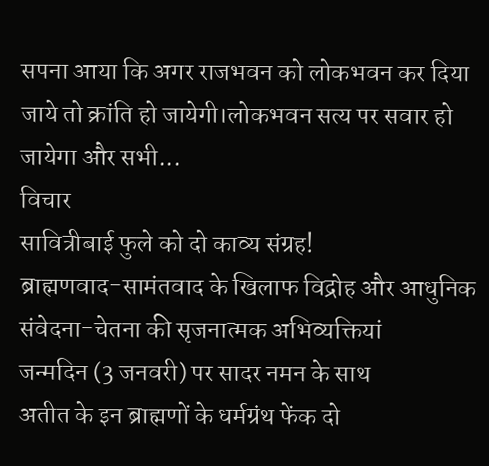सपना आया कि अगर राजभवन को लोकभवन कर दिया जाये तो क्रांति हो जायेगी।लोकभवन सत्य पर सवार हो जायेगा और सभी...
विचार
सावित्रीबाई फुले को दो काव्य संग्रह!
ब्राह्मणवाद-सामंतवाद के खिलाफ विद्रोह और आधुनिक संवेदना-चेतना की सृजनात्मक अभिव्यक्तियां
जन्मदिन (3 जनवरी) पर सादर नमन के साथ
अतीत के इन ब्राह्मणों के धर्मग्रंथ फेंक दो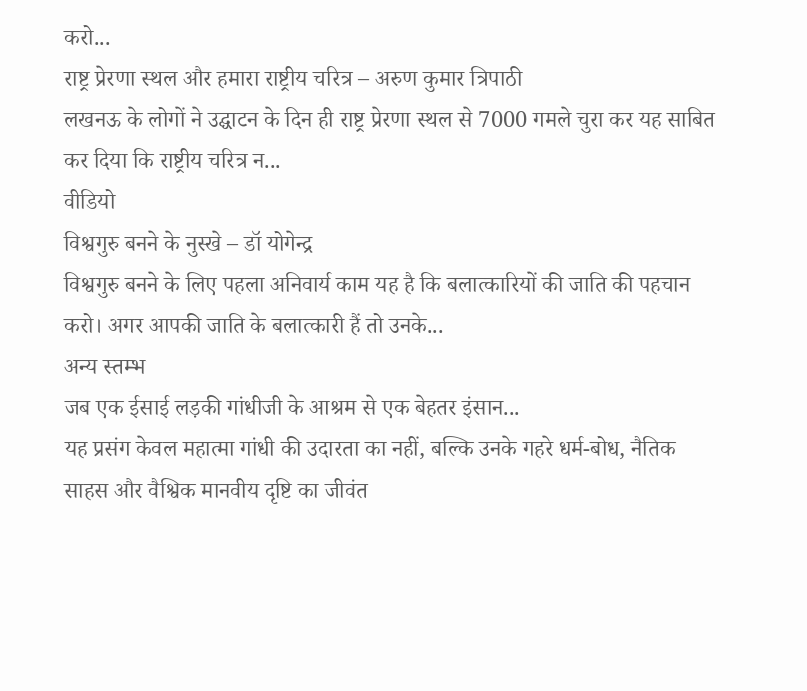करो...
राष्ट्र प्रेरणा स्थल और हमारा राष्ट्रीय चरित्र – अरुण कुमार त्रिपाठी
लखनऊ के लोगों ने उद्घाटन के दिन ही राष्ट्र प्रेरणा स्थल से 7000 गमले चुरा कर यह साबित कर दिया कि राष्ट्रीय चरित्र न...
वीडियो
विश्वगुरु बनने के नुस्खे – डॉ योगेन्द्र
विश्वगुरु बनने के लिए पहला अनिवार्य काम यह है कि बलात्कारियों की जाति की पहचान करो। अगर आपकी जाति के बलात्कारी हैं तो उनके...
अन्य स्तम्भ
जब एक ईसाई लड़की गांधीजी के आश्रम से एक बेहतर इंसान...
यह प्रसंग केवल महात्मा गांधी की उदारता का नहीं, बल्कि उनके गहरे धर्म-बोध, नैतिक साहस और वैश्विक मानवीय दृष्टि का जीवंत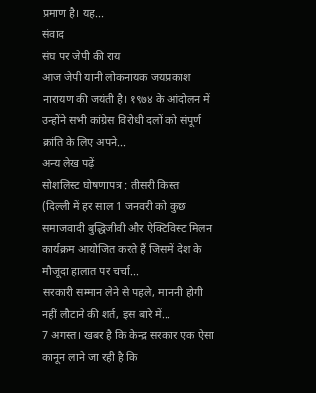प्रमाण है। यह...
संवाद
संघ पर जेपी की राय
आज जेपी यानी लोकनायक जयप्रकाश नारायण की जयंती है। १९७४ के आंदोलन में उन्होंने सभी कांग्रेस विरोधी दलों को संपूर्ण क्रांति के लिए अपने...
अन्य लेख पढ़ें
सोशलिस्ट घोषणापत्र : तीसरी किस्त
(दिल्ली में हर साल 1 जनवरी को कुछ समाजवादी बुद्धिजीवी और ऐक्टिविस्ट मिलन कार्यक्रम आयोजित करते हैं जिसमें देश के मौजूदा हालात पर चर्चा...
सरकारी सम्मान लेने से पहले, माननी होगी नहीं लौटाने की शर्त, इस बारे में...
7 अगस्त। खबर है कि केन्द्र सरकार एक ऐसा कानून लाने जा रही है कि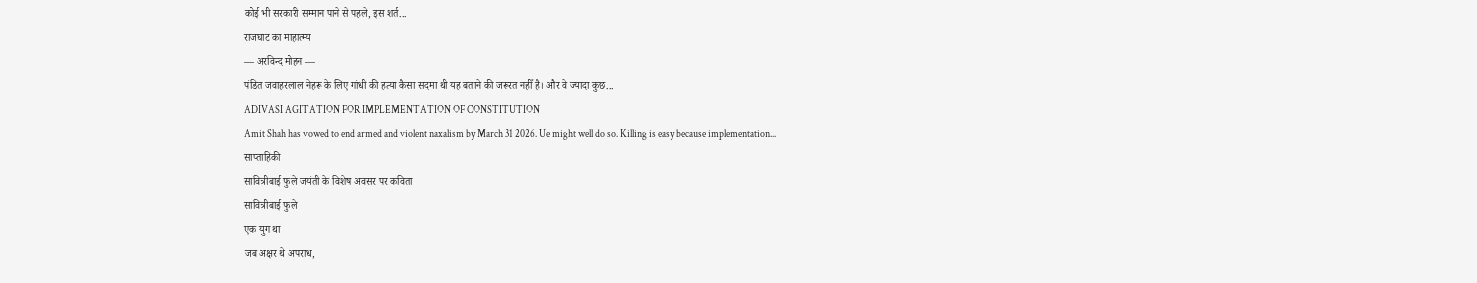कोई भी सरकारी सम्मान पाने से पहले, इस शर्त...
राजघाट का माहात्म्य
— अरविन्द मोहन —
पंडित जवाहरलाल नेहरू के लिए गांधी की हत्या कैसा सदमा थी यह बताने की जरूरत नहीँ है। और वे ज्यादा कुछ...
ADIVASI AGITATION FOR IMPLEMENTATION OF CONSTITUTION
Amit Shah has vowed to end armed and violent naxalism by March 31 2026. Ue might well do so. Killing is easy because implementation...
साप्ताहिकी
सावित्रीबाई फुले जयंती के विशेष अवसर पर कविता
सावित्रीबाई फुले
एक युग था
जब अक्षर थे अपराध,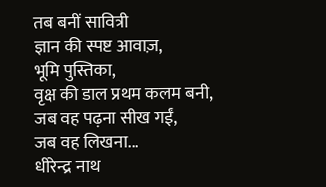तब बनीं सावित्री
ज्ञान की स्पष्ट आवाज़,
भूमि पुस्तिका,
वृक्ष की डाल प्रथम कलम बनी,
जब वह पढ़ना सीख गईं,
जब वह लिखना...
धीरेन्द्र नाथ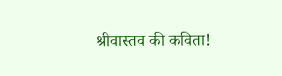श्रीवास्तव की कविता!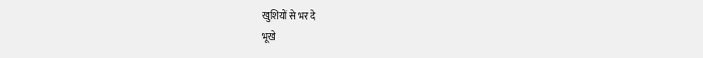खुशियों से भर दे
भूखे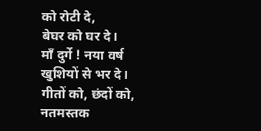को रोटी दे,
बेघर को घर दे।
माँ दुर्गे ! नया वर्ष
खुशियों से भर दे।
गीतों को, छंदों को,
नतमस्तक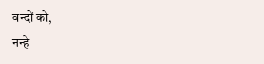वन्दों को,
नन्हे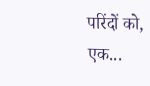परिंदों को,
एक...